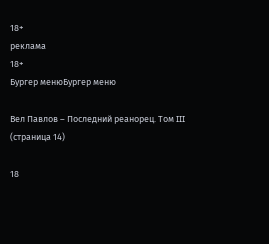18+
реклама
18+
Бургер менюБургер меню

Вел Павлов – Последний реанорец. Том III (страница 14)

18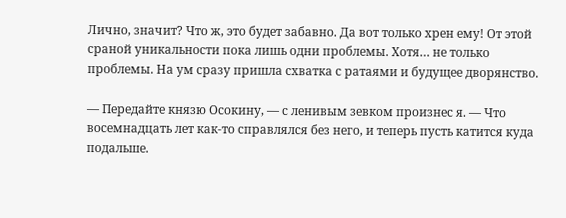Лично, значит? Что ж, это будет забавно. Да вот только хрен ему! От этой сраной уникальности пока лишь одни проблемы. Хотя… не только проблемы. На ум сразу пришла схватка с ратаями и будущее дворянство.

— Передайте князю Осокину, — с ленивым зевком произнес я. — Что восемнадцать лет как-то справлялся без него, и теперь пусть катится куда подальше.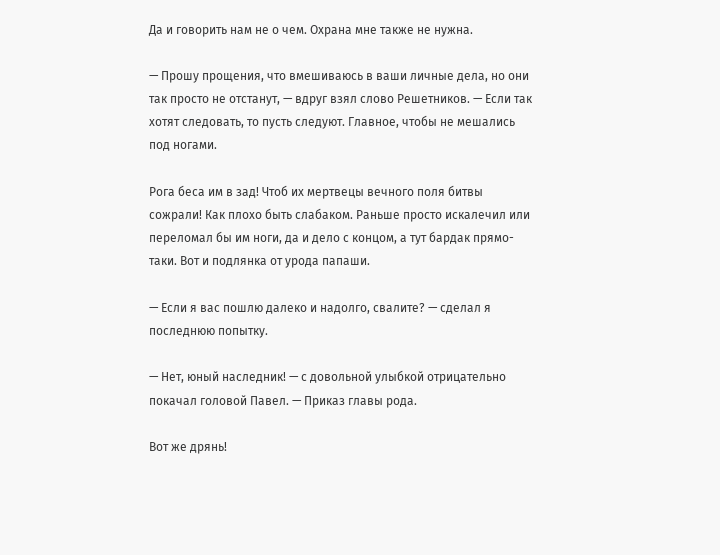Да и говорить нам не о чем. Охрана мне также не нужна.

— Прошу прощения, что вмешиваюсь в ваши личные дела, но они так просто не отстанут, — вдруг взял слово Решетников. — Если так хотят следовать, то пусть следуют. Главное, чтобы не мешались под ногами.

Рога беса им в зад! Чтоб их мертвецы вечного поля битвы сожрали! Как плохо быть слабаком. Раньше просто искалечил или переломал бы им ноги, да и дело с концом, а тут бардак прямо-таки. Вот и подлянка от урода папаши.

— Если я вас пошлю далеко и надолго, свалите? — сделал я последнюю попытку.

— Нет, юный наследник! — с довольной улыбкой отрицательно покачал головой Павел. — Приказ главы рода.

Вот же дрянь!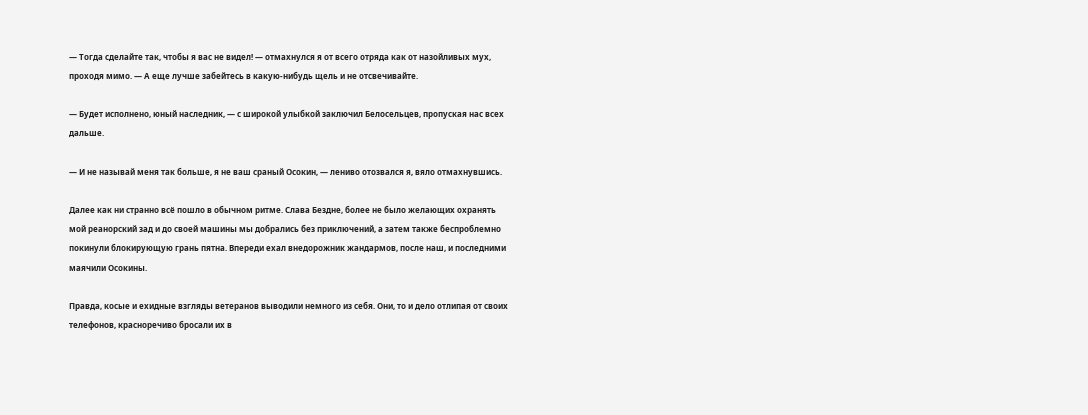— Тогда сделайте так, чтобы я вас не видел! — отмахнулся я от всего отряда как от назойливых мух, проходя мимо. — А еще лучше забейтесь в какую-нибудь щель и не отсвечивайте.

— Будет исполнено, юный наследник, — с широкой улыбкой заключил Белосельцев, пропуская нас всех дальше.

— И не называй меня так больше, я не ваш сраный Осокин, — лениво отозвался я, вяло отмахнувшись.

Далее как ни странно всё пошло в обычном ритме. Слава Бездне, более не было желающих охранять мой реанорский зад и до своей машины мы добрались без приключений, а затем также беспроблемно покинули блокирующую грань пятна. Впереди ехал внедорожник жандармов, после наш, и последними маячили Осокины.

Правда, косые и ехидные взгляды ветеранов выводили немного из себя. Они, то и дело отлипая от своих телефонов, красноречиво бросали их в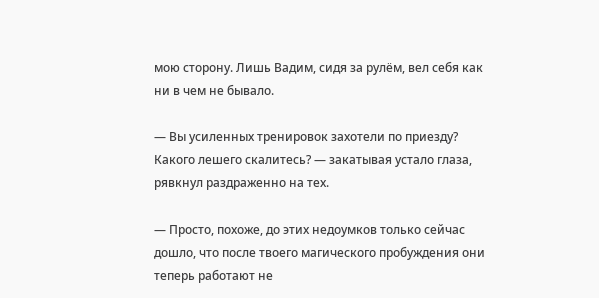мою сторону. Лишь Вадим, сидя за рулём, вел себя как ни в чем не бывало.

— Вы усиленных тренировок захотели по приезду? Какого лешего скалитесь? — закатывая устало глаза, рявкнул раздраженно на тех.

— Просто, похоже, до этих недоумков только сейчас дошло, что после твоего магического пробуждения они теперь работают не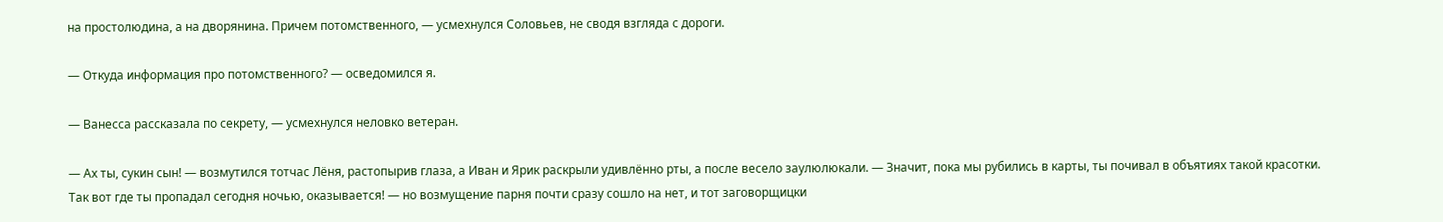на простолюдина, а на дворянина. Причем потомственного, — усмехнулся Соловьев, не сводя взгляда с дороги.

— Откуда информация про потомственного? — осведомился я.

— Ванесса рассказала по секрету, — усмехнулся неловко ветеран.

— Ах ты, сукин сын! — возмутился тотчас Лёня, растопырив глаза, а Иван и Ярик раскрыли удивлённо рты, а после весело заулюлюкали. — Значит, пока мы рубились в карты, ты почивал в объятиях такой красотки. Так вот где ты пропадал сегодня ночью, оказывается! — но возмущение парня почти сразу сошло на нет, и тот заговорщицки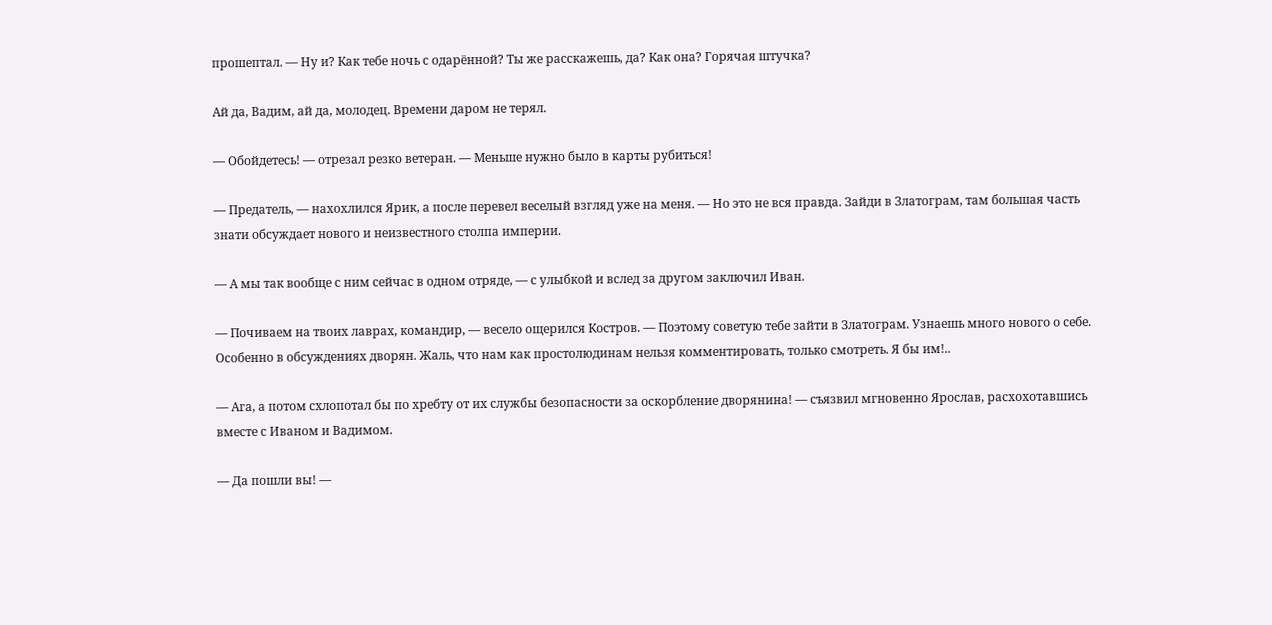прошептал. — Ну и? Как тебе ночь с одарённой? Ты же расскажешь, да? Как она? Горячая штучка?

Ай да, Вадим, ай да, молодец. Времени даром не терял.

— Обойдетесь! — отрезал резко ветеран. — Меньше нужно было в карты рубиться!

— Предатель, — нахохлился Ярик, а после перевел веселый взгляд уже на меня. — Но это не вся правда. Зайди в Златограм, там большая часть знати обсуждает нового и неизвестного столпа империи.

— А мы так вообще с ним сейчас в одном отряде, — с улыбкой и вслед за другом заключил Иван.

— Почиваем на твоих лаврах, командир, — весело ощерился Костров. — Поэтому советую тебе зайти в Златограм. Узнаешь много нового о себе. Особенно в обсуждениях дворян. Жаль, что нам как простолюдинам нельзя комментировать, только смотреть. Я бы им!..

— Ага, а потом схлопотал бы по хребту от их службы безопасности за оскорбление дворянина! — съязвил мгновенно Ярослав, расхохотавшись вместе с Иваном и Вадимом.

— Да пошли вы! —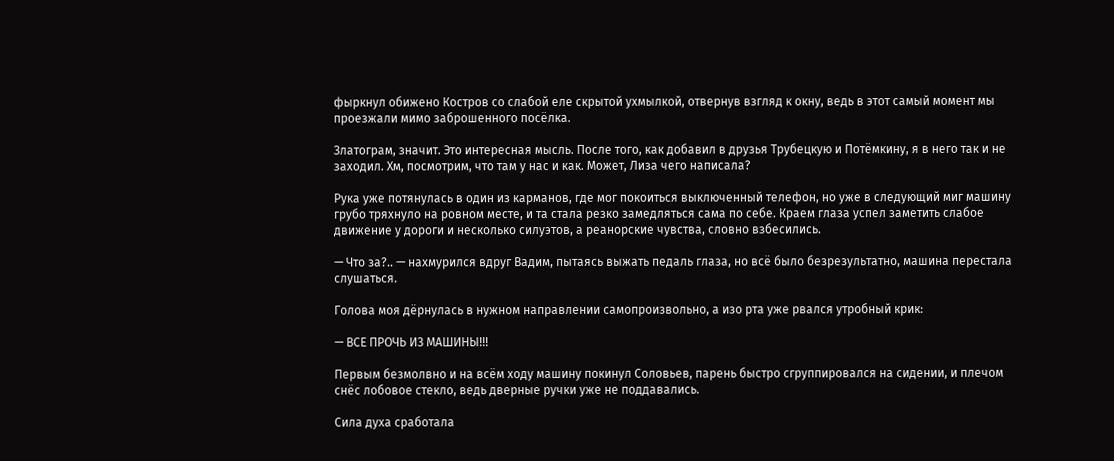фыркнул обижено Костров со слабой еле скрытой ухмылкой, отвернув взгляд к окну, ведь в этот самый момент мы проезжали мимо заброшенного посёлка.

Златограм, значит. Это интересная мысль. После того, как добавил в друзья Трубецкую и Потёмкину, я в него так и не заходил. Хм, посмотрим, что там у нас и как. Может, Лиза чего написала?

Рука уже потянулась в один из карманов, где мог покоиться выключенный телефон, но уже в следующий миг машину грубо тряхнуло на ровном месте, и та стала резко замедляться сама по себе. Краем глаза успел заметить слабое движение у дороги и несколько силуэтов, а реанорские чувства, словно взбесились.

— Что за?.. — нахмурился вдруг Вадим, пытаясь выжать педаль глаза, но всё было безрезультатно, машина перестала слушаться.

Голова моя дёрнулась в нужном направлении самопроизвольно, а изо рта уже рвался утробный крик:

— ВСЕ ПРОЧЬ ИЗ МАШИНЫ!!!

Первым безмолвно и на всём ходу машину покинул Соловьев, парень быстро сгруппировался на сидении, и плечом снёс лобовое стекло, ведь дверные ручки уже не поддавались.

Сила духа сработала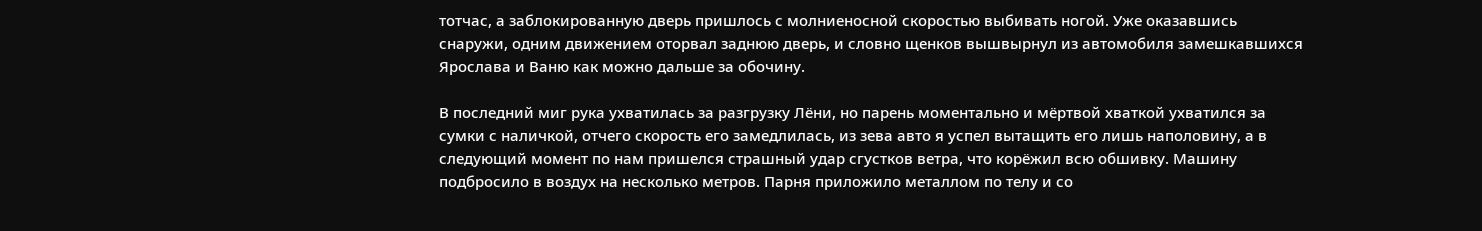тотчас, а заблокированную дверь пришлось с молниеносной скоростью выбивать ногой. Уже оказавшись снаружи, одним движением оторвал заднюю дверь, и словно щенков вышвырнул из автомобиля замешкавшихся Ярослава и Ваню как можно дальше за обочину.

В последний миг рука ухватилась за разгрузку Лёни, но парень моментально и мёртвой хваткой ухватился за сумки с наличкой, отчего скорость его замедлилась, из зева авто я успел вытащить его лишь наполовину, а в следующий момент по нам пришелся страшный удар сгустков ветра, что корёжил всю обшивку. Машину подбросило в воздух на несколько метров. Парня приложило металлом по телу и со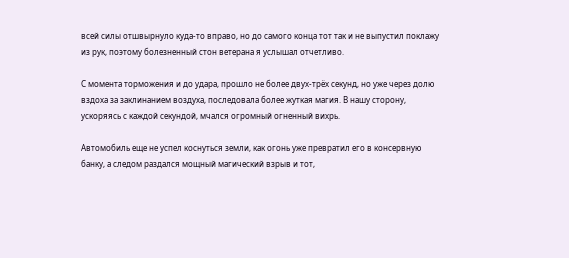всей силы отшвырнуло куда-то вправо, но до самого конца тот так и не выпустил поклажу из рук, поэтому болезненный стон ветерана я услышал отчетливо.

С момента торможения и до удара, прошло не более двух-трёх секунд, но уже через долю вздоха за заклинанием воздуха, последовала более жуткая магия. В нашу сторону, ускоряясь с каждой секундой, мчался огромный огненный вихрь.

Автомобиль еще не успел коснуться земли, как огонь уже превратил его в консервную банку, а следом раздался мощный магический взрыв и тот,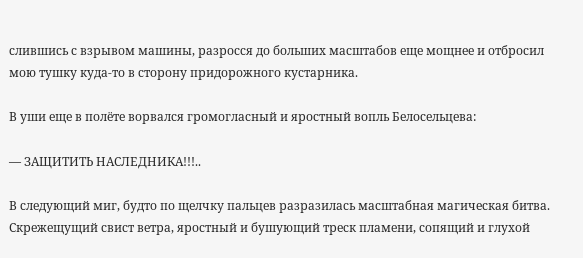слившись с взрывом машины, разросся до больших масштабов еще мощнее и отбросил мою тушку куда-то в сторону придорожного кустарника.

В уши еще в полёте ворвался громогласный и яростный вопль Белосельцева:

— ЗАЩИТИТЬ НАСЛЕДНИКА!!!..

В следующий миг, будто по щелчку пальцев разразилась масштабная магическая битва. Скрежещущий свист ветра, яростный и бушующий треск пламени, сопящий и глухой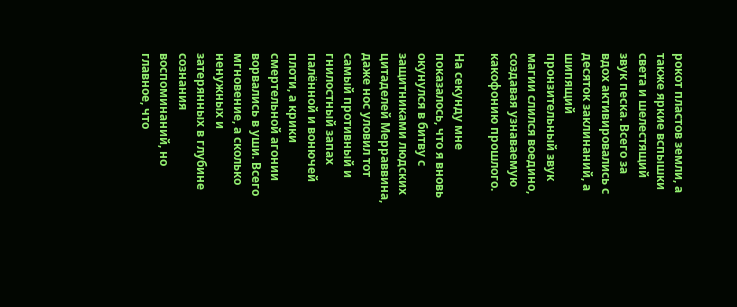рокот пластов земли, а также яркие вспышки света и шелестящий звук песка. Всего за вдох активировались с десяток заклинаний, а шипящий пронзительный звук магии слился воедино, создавая узнаваемую какофонию прошлого.

На секунду мне показалось, что я вновь окунулся в битву с защитниками людских цитаделей Мерраввина, даже нос уловил тот самый противный и гнилостный запах палённой и вонючей плоти, а крики смертельной агонии ворвались в уши. Всего мгновение, а сколько ненужных и затерянных в глубине сознания воспоминаний, но главное, что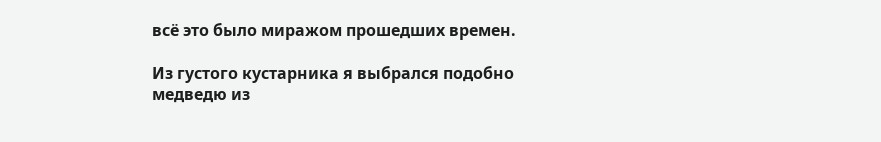всё это было миражом прошедших времен.

Из густого кустарника я выбрался подобно медведю из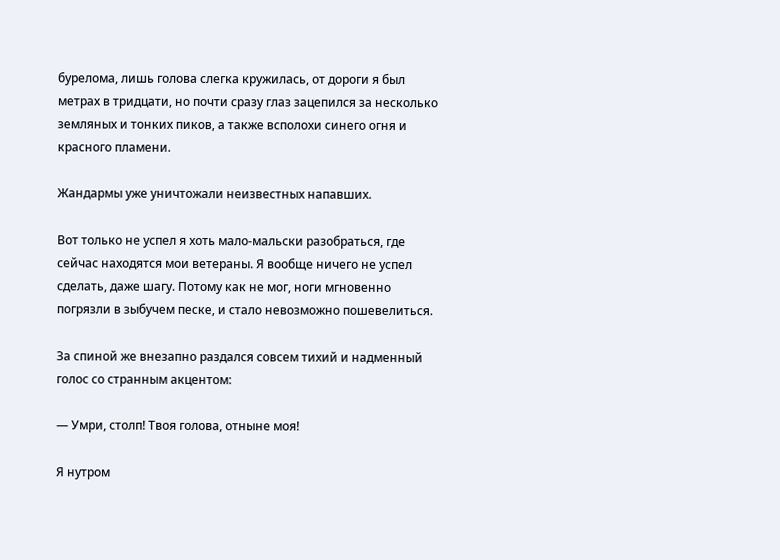бурелома, лишь голова слегка кружилась, от дороги я был метрах в тридцати, но почти сразу глаз зацепился за несколько земляных и тонких пиков, а также всполохи синего огня и красного пламени.

Жандармы уже уничтожали неизвестных напавших.

Вот только не успел я хоть мало-мальски разобраться, где сейчас находятся мои ветераны. Я вообще ничего не успел сделать, даже шагу. Потому как не мог, ноги мгновенно погрязли в зыбучем песке, и стало невозможно пошевелиться.

За спиной же внезапно раздался совсем тихий и надменный голос со странным акцентом:

— Умри, столп! Твоя голова, отныне моя!

Я нутром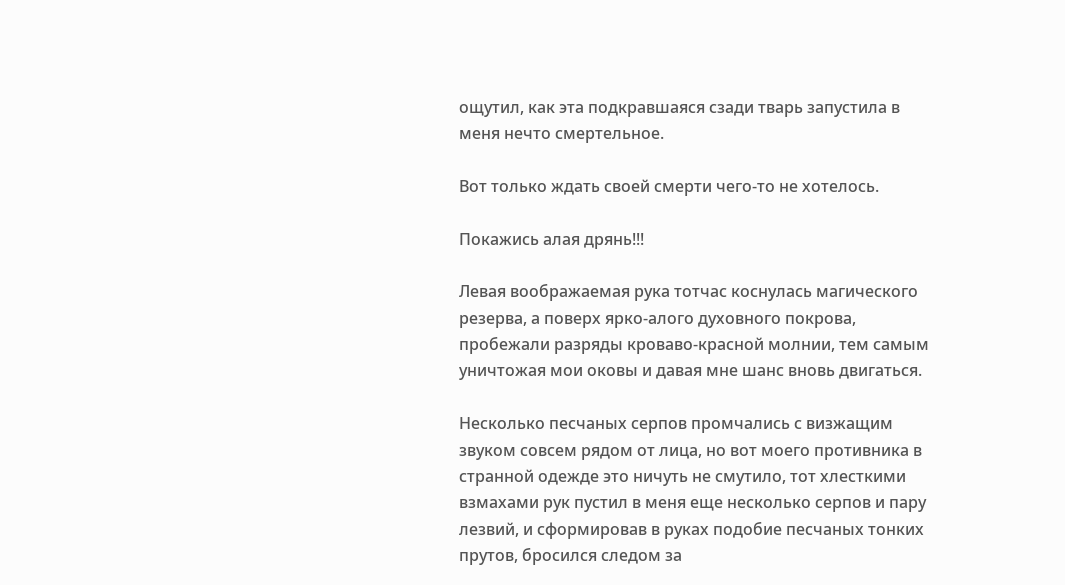ощутил, как эта подкравшаяся сзади тварь запустила в меня нечто смертельное.

Вот только ждать своей смерти чего-то не хотелось.

Покажись алая дрянь!!!

Левая воображаемая рука тотчас коснулась магического резерва, а поверх ярко-алого духовного покрова, пробежали разряды кроваво-красной молнии, тем самым уничтожая мои оковы и давая мне шанс вновь двигаться.

Несколько песчаных серпов промчались с визжащим звуком совсем рядом от лица, но вот моего противника в странной одежде это ничуть не смутило, тот хлесткими взмахами рук пустил в меня еще несколько серпов и пару лезвий, и сформировав в руках подобие песчаных тонких прутов, бросился следом за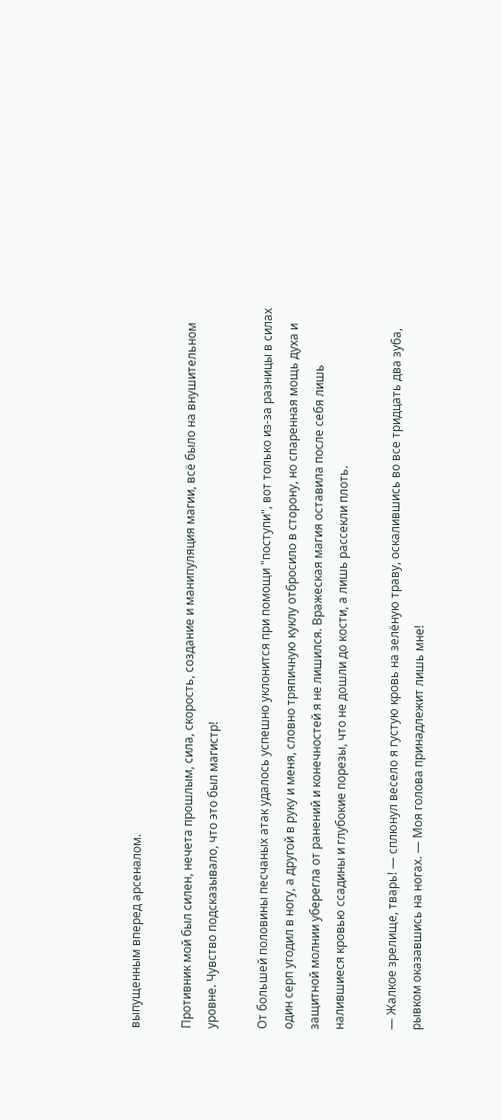выпущенным вперед арсеналом.

Противник мой был силен, нечета прошлым, сила, скорость, создание и манипуляция магии, всё было на внушительном уровне. Чувство подсказывало, что это был магистр!

От большей половины песчаных атак удалось успешно уклонится при помощи "поступи", вот только из-за разницы в силах один серп угодил в ногу, а другой в руку и меня, словно тряпичную куклу отбросило в сторону, но спаренная мощь духа и защитной молнии уберегла от ранений и конечностей я не лишился. Вражеская магия оставила после себя лишь налившиеся кровью ссадины и глубокие порезы, что не дошли до кости, а лишь рассекли плоть.

— Жалкое зрелище, тварь! — сплюнул весело я густую кровь на зелёную траву, оскалившись во все тридцать два зуба, рывком оказавшись на ногах. — Моя голова принадлежит лишь мне!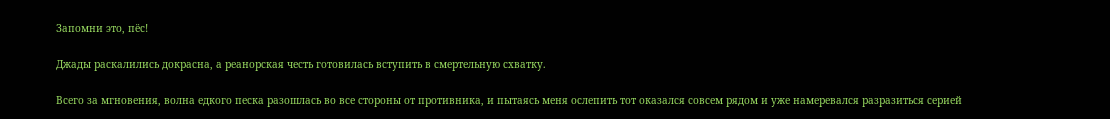Запомни это, пёс!

Джады раскалились докрасна, а реанорская честь готовилась вступить в смертельную схватку.

Всего за мгновения, волна едкого песка разошлась во все стороны от противника, и пытаясь меня ослепить тот оказался совсем рядом и уже намеревался разразиться серией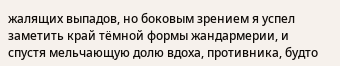жалящих выпадов, но боковым зрением я успел заметить край тёмной формы жандармерии, и спустя мельчающую долю вдоха, противника, будто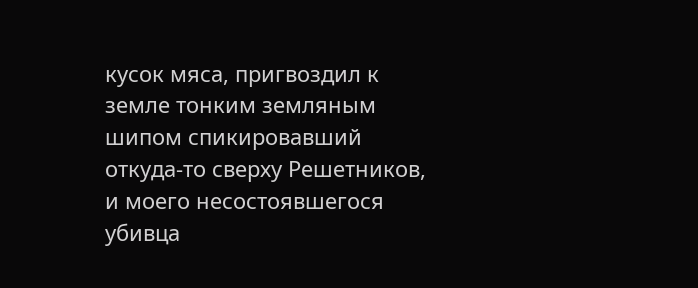кусок мяса, пригвоздил к земле тонким земляным шипом спикировавший откуда-то сверху Решетников, и моего несостоявшегося убивца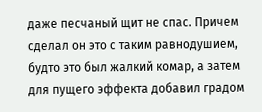даже песчаный щит не спас. Причем сделал он это с таким равнодушием, будто это был жалкий комар, а затем для пущего эффекта добавил градом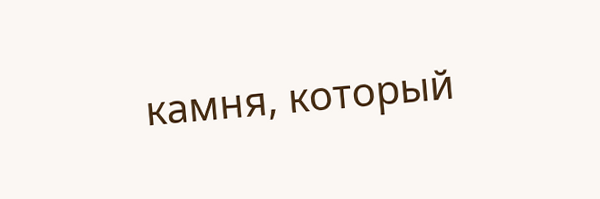камня, который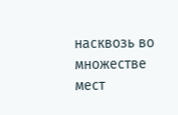насквозь во множестве мест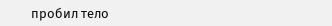пробил тело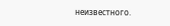неизвестного.